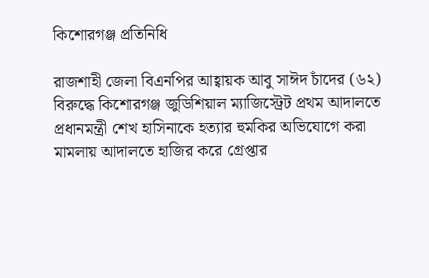কিশোরগঞ্জ প্রতিনিধি

রাজশাহী জেলা বিএনপির আহ্বায়ক আবু সাঈদ চাঁদের (৬২) বিরুদ্ধে কিশোরগঞ্জ জুডিশিয়াল ম্যাজিস্ট্রেট প্রথম আদালতে প্রধানমন্ত্রী শেখ হাসিনাকে হত্যার হুমকির অভিযোগে করা মামলায় আদালতে হাজির করে গ্রেপ্তার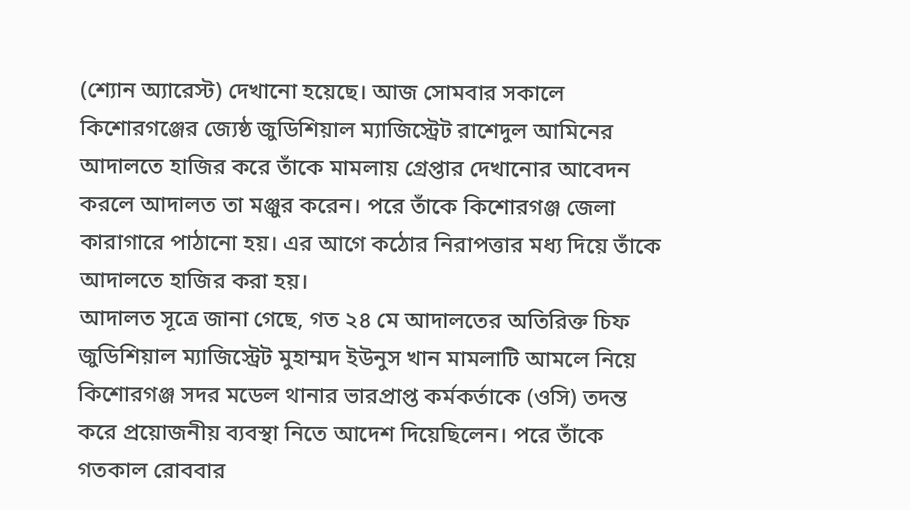(শ্যোন অ্যারেস্ট) দেখানো হয়েছে। আজ সোমবার সকালে কিশোরগঞ্জের জ্যেষ্ঠ জুডিশিয়াল ম্যাজিস্ট্রেট রাশেদুল আমিনের আদালতে হাজির করে তাঁকে মামলায় গ্রেপ্তার দেখানোর আবেদন করলে আদালত তা মঞ্জুর করেন। পরে তাঁকে কিশোরগঞ্জ জেলা কারাগারে পাঠানো হয়। এর আগে কঠোর নিরাপত্তার মধ্য দিয়ে তাঁকে আদালতে হাজির করা হয়।
আদালত সূত্রে জানা গেছে, গত ২৪ মে আদালতের অতিরিক্ত চিফ জুডিশিয়াল ম্যাজিস্ট্রেট মুহাম্মদ ইউনুস খান মামলাটি আমলে নিয়ে কিশোরগঞ্জ সদর মডেল থানার ভারপ্রাপ্ত কর্মকর্তাকে (ওসি) তদন্ত করে প্রয়োজনীয় ব্যবস্থা নিতে আদেশ দিয়েছিলেন। পরে তাঁকে গতকাল রোববার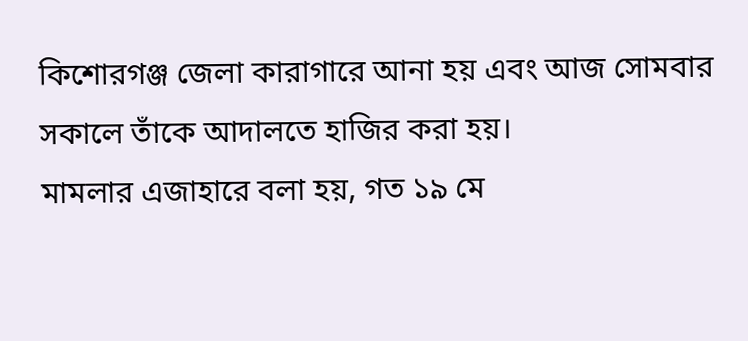কিশোরগঞ্জ জেলা কারাগারে আনা হয় এবং আজ সোমবার সকালে তাঁকে আদালতে হাজির করা হয়।
মামলার এজাহারে বলা হয়, গত ১৯ মে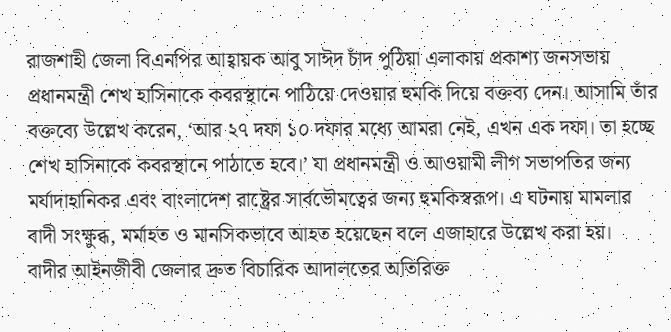রাজশাহী জেলা বিএনপির আহ্বায়ক আবু সাঈদ চাঁদ পুঠিয়া এলাকায় প্রকাশ্য জনসভায় প্রধানমন্ত্রী শেখ হাসিনাকে কবরস্থানে পাঠিয়ে দেওয়ার হুমকি দিয়ে বক্তব্য দেন। আসামি তাঁর বক্তব্যে উল্লেখ করেন, ‘আর ২৭ দফা ১০ দফার মধ্যে আমরা নেই, এখন এক দফা। তা হচ্ছে শেখ হাসিনাকে কবরস্থানে পাঠাতে হবে।’ যা প্রধানমন্ত্রী ও আওয়ামী লীগ সভাপতির জন্য মর্যাদাহানিকর এবং বাংলাদেশ রাষ্ট্রের সার্বভৌমত্বের জন্য হুমকিস্বরূপ। এ ঘটনায় মামলার বাদী সংক্ষুব্ধ, মর্মাহত ও মানসিকভাবে আহত হয়েছেন বলে এজাহারে উল্লেখ করা হয়।
বাদীর আইনজীবী জেলার দ্রুত বিচারিক আদালতের অতিরিক্ত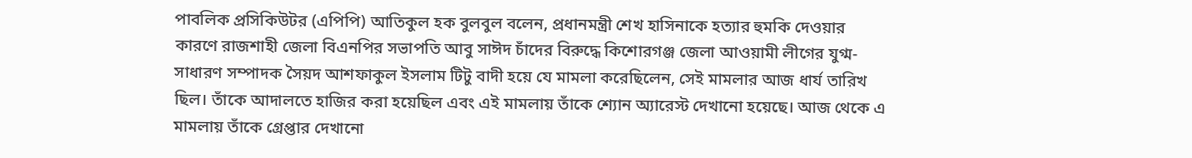পাবলিক প্রসিকিউটর (এপিপি) আতিকুল হক বুলবুল বলেন, প্রধানমন্ত্রী শেখ হাসিনাকে হত্যার হুমকি দেওয়ার কারণে রাজশাহী জেলা বিএনপির সভাপতি আবু সাঈদ চাঁদের বিরুদ্ধে কিশোরগঞ্জ জেলা আওয়ামী লীগের যুগ্ম-সাধারণ সম্পাদক সৈয়দ আশফাকুল ইসলাম টিটু বাদী হয়ে যে মামলা করেছিলেন, সেই মামলার আজ ধার্য তারিখ ছিল। তাঁকে আদালতে হাজির করা হয়েছিল এবং এই মামলায় তাঁকে শ্যোন অ্যারেস্ট দেখানো হয়েছে। আজ থেকে এ মামলায় তাঁকে গ্রেপ্তার দেখানো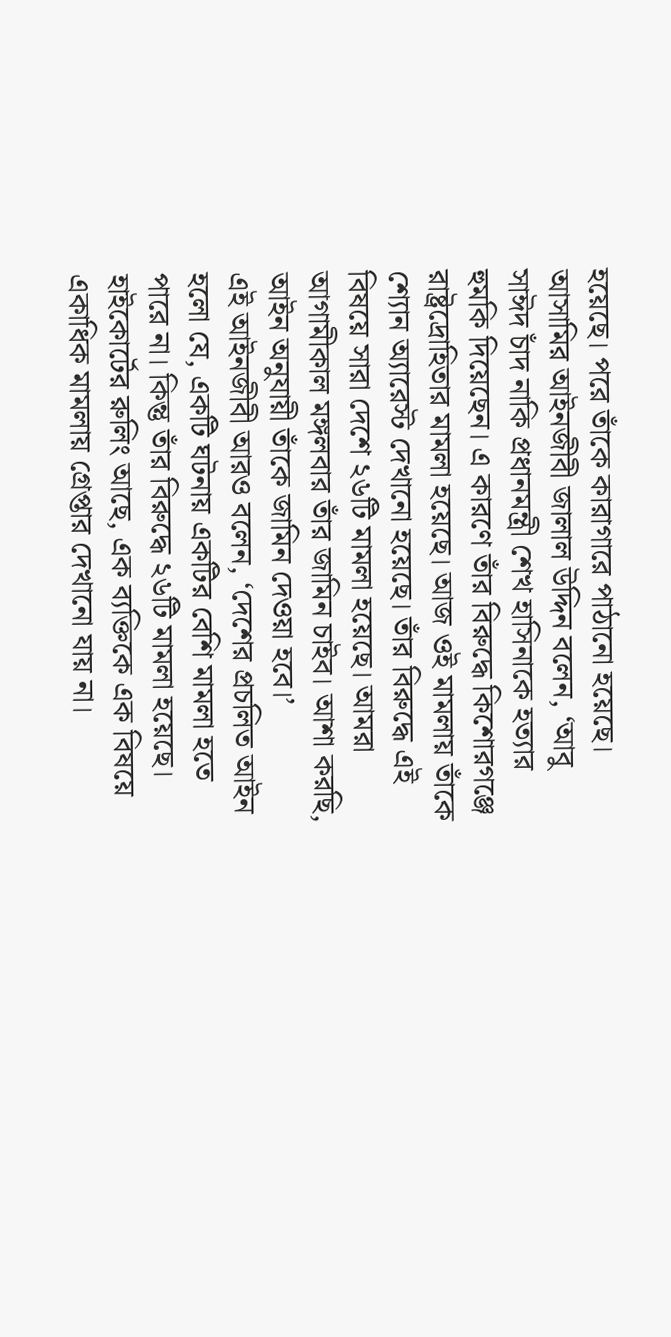হয়েছে। পরে তাঁকে কারাগারে পাঠানো হয়েছে।
আসামির আইনজীবী জালাল উদ্দিন বলেন, ‘আবু সাঈদ চাঁদ নাকি প্রধানমন্ত্রী শেখ হাসিনাকে হত্যার হুমকি দিয়েছেন। এ কারণে তাঁর বিরুদ্ধে কিশোরগঞ্জে রাষ্ট্রদ্রোহিতার মামলা হয়েছে। আজ ওই মামলায় তাঁকে শ্যোন অ্যারেস্ট দেখানো হয়েছে। তাঁর বিরুদ্ধে এই বিষয়ে সারা দেশে ২৬টি মামলা হয়েছে। আমরা আগামীকাল মঙ্গলবার তাঁর জামিন চাইব। আশা করছি, আইন অনুযায়ী তাঁকে জামিন দেওয়া হবে।’
এই আইনজীবী আরও বলেন, ‘দেশের প্রচলিত আইন হলো যে, একটি ঘটনায় একটির বেশি মামলা হতে পারে না। কিন্তু তাঁর বিরুদ্ধে ২৬টি মামলা হয়েছে। হাইকোর্টের রুলিং আছে, এক ব্যক্তিকে এক বিষয়ে একাধিক মামলায় গ্রেপ্তার দেখানো যায় না।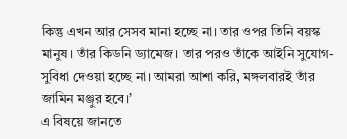কিন্তু এখন আর সেসব মানা হচ্ছে না। তার ওপর তিনি বয়স্ক মানুষ। তাঁর কিডনি ড্যামেজ। তার পরও তাঁকে আইনি সুযোগ-সুবিধা দেওয়া হচ্ছে না। আমরা আশা করি, মঙ্গলবারই তাঁর জামিন মঞ্জুর হবে।’
এ বিষয়ে জানতে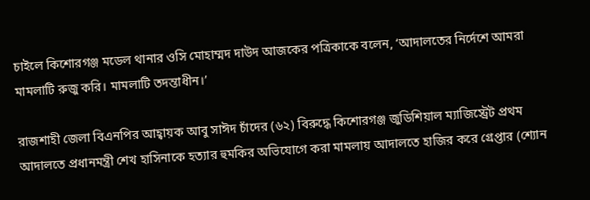চাইলে কিশোরগঞ্জ মডেল থানার ওসি মোহাম্মদ দাউদ আজকের পত্রিকাকে বলেন, ‘আদালতের নির্দেশে আমরা মামলাটি রুজু করি। মামলাটি তদন্তাধীন।’

রাজশাহী জেলা বিএনপির আহ্বায়ক আবু সাঈদ চাঁদের (৬২) বিরুদ্ধে কিশোরগঞ্জ জুডিশিয়াল ম্যাজিস্ট্রেট প্রথম আদালতে প্রধানমন্ত্রী শেখ হাসিনাকে হত্যার হুমকির অভিযোগে করা মামলায় আদালতে হাজির করে গ্রেপ্তার (শ্যোন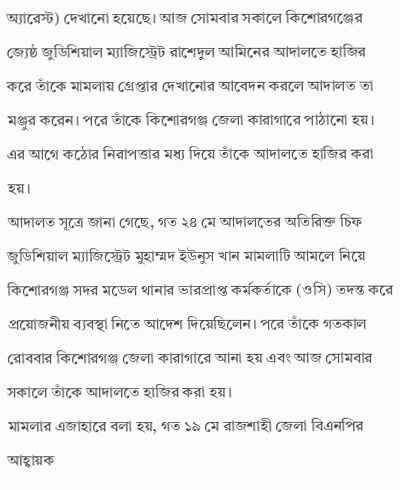অ্যারেস্ট) দেখানো হয়েছে। আজ সোমবার সকালে কিশোরগঞ্জের জ্যেষ্ঠ জুডিশিয়াল ম্যাজিস্ট্রেট রাশেদুল আমিনের আদালতে হাজির করে তাঁকে মামলায় গ্রেপ্তার দেখানোর আবেদন করলে আদালত তা মঞ্জুর করেন। পরে তাঁকে কিশোরগঞ্জ জেলা কারাগারে পাঠানো হয়। এর আগে কঠোর নিরাপত্তার মধ্য দিয়ে তাঁকে আদালতে হাজির করা হয়।
আদালত সূত্রে জানা গেছে, গত ২৪ মে আদালতের অতিরিক্ত চিফ জুডিশিয়াল ম্যাজিস্ট্রেট মুহাম্মদ ইউনুস খান মামলাটি আমলে নিয়ে কিশোরগঞ্জ সদর মডেল থানার ভারপ্রাপ্ত কর্মকর্তাকে (ওসি) তদন্ত করে প্রয়োজনীয় ব্যবস্থা নিতে আদেশ দিয়েছিলেন। পরে তাঁকে গতকাল রোববার কিশোরগঞ্জ জেলা কারাগারে আনা হয় এবং আজ সোমবার সকালে তাঁকে আদালতে হাজির করা হয়।
মামলার এজাহারে বলা হয়, গত ১৯ মে রাজশাহী জেলা বিএনপির আহ্বায়ক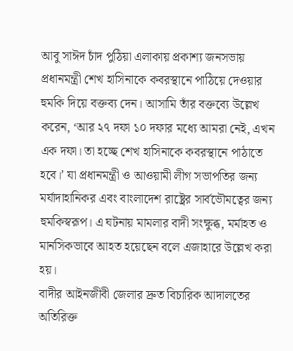আবু সাঈদ চাঁদ পুঠিয়া এলাকায় প্রকাশ্য জনসভায় প্রধানমন্ত্রী শেখ হাসিনাকে কবরস্থানে পাঠিয়ে দেওয়ার হুমকি দিয়ে বক্তব্য দেন। আসামি তাঁর বক্তব্যে উল্লেখ করেন, ‘আর ২৭ দফা ১০ দফার মধ্যে আমরা নেই, এখন এক দফা। তা হচ্ছে শেখ হাসিনাকে কবরস্থানে পাঠাতে হবে।’ যা প্রধানমন্ত্রী ও আওয়ামী লীগ সভাপতির জন্য মর্যাদাহানিকর এবং বাংলাদেশ রাষ্ট্রের সার্বভৌমত্বের জন্য হুমকিস্বরূপ। এ ঘটনায় মামলার বাদী সংক্ষুব্ধ, মর্মাহত ও মানসিকভাবে আহত হয়েছেন বলে এজাহারে উল্লেখ করা হয়।
বাদীর আইনজীবী জেলার দ্রুত বিচারিক আদালতের অতিরিক্ত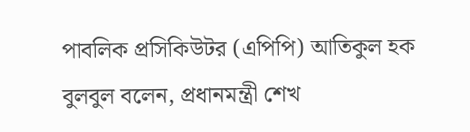পাবলিক প্রসিকিউটর (এপিপি) আতিকুল হক বুলবুল বলেন, প্রধানমন্ত্রী শেখ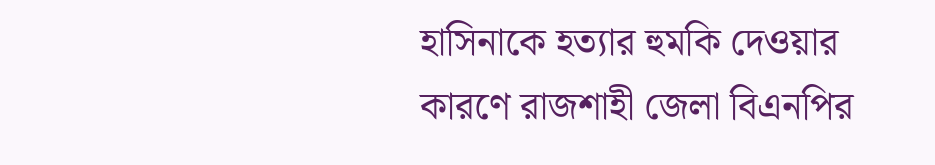হাসিনাকে হত্যার হুমকি দেওয়ার কারণে রাজশাহী জেলা বিএনপির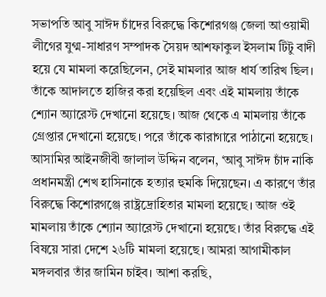সভাপতি আবু সাঈদ চাঁদের বিরুদ্ধে কিশোরগঞ্জ জেলা আওয়ামী লীগের যুগ্ম-সাধারণ সম্পাদক সৈয়দ আশফাকুল ইসলাম টিটু বাদী হয়ে যে মামলা করেছিলেন, সেই মামলার আজ ধার্য তারিখ ছিল। তাঁকে আদালতে হাজির করা হয়েছিল এবং এই মামলায় তাঁকে শ্যোন অ্যারেস্ট দেখানো হয়েছে। আজ থেকে এ মামলায় তাঁকে গ্রেপ্তার দেখানো হয়েছে। পরে তাঁকে কারাগারে পাঠানো হয়েছে।
আসামির আইনজীবী জালাল উদ্দিন বলেন, ‘আবু সাঈদ চাঁদ নাকি প্রধানমন্ত্রী শেখ হাসিনাকে হত্যার হুমকি দিয়েছেন। এ কারণে তাঁর বিরুদ্ধে কিশোরগঞ্জে রাষ্ট্রদ্রোহিতার মামলা হয়েছে। আজ ওই মামলায় তাঁকে শ্যোন অ্যারেস্ট দেখানো হয়েছে। তাঁর বিরুদ্ধে এই বিষয়ে সারা দেশে ২৬টি মামলা হয়েছে। আমরা আগামীকাল মঙ্গলবার তাঁর জামিন চাইব। আশা করছি,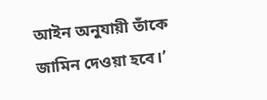আইন অনুযায়ী তাঁকে জামিন দেওয়া হবে।’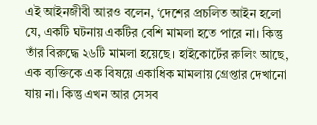এই আইনজীবী আরও বলেন, ‘দেশের প্রচলিত আইন হলো যে, একটি ঘটনায় একটির বেশি মামলা হতে পারে না। কিন্তু তাঁর বিরুদ্ধে ২৬টি মামলা হয়েছে। হাইকোর্টের রুলিং আছে, এক ব্যক্তিকে এক বিষয়ে একাধিক মামলায় গ্রেপ্তার দেখানো যায় না। কিন্তু এখন আর সেসব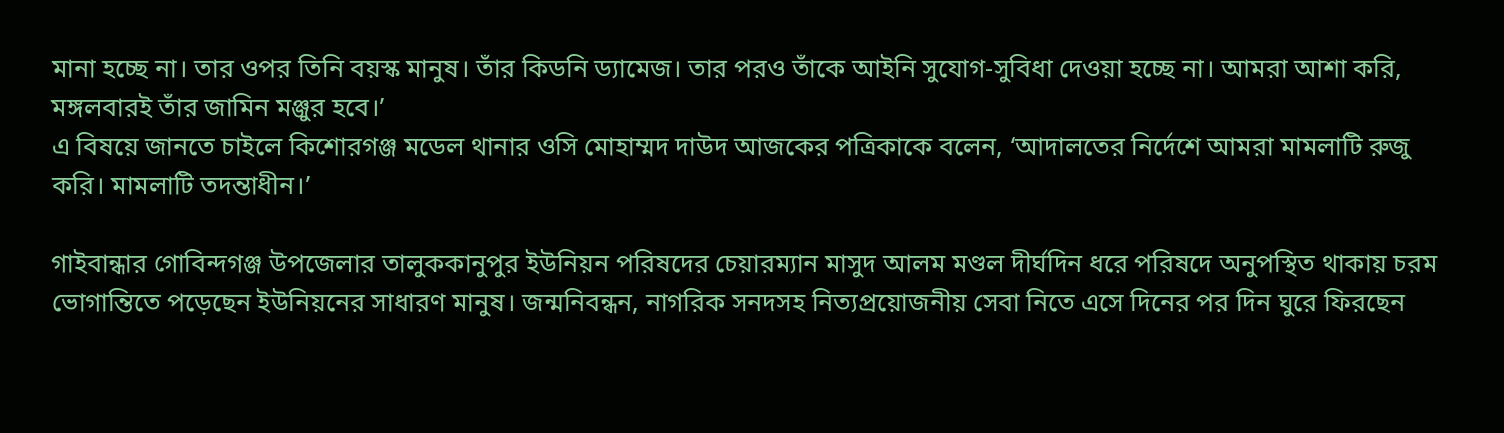মানা হচ্ছে না। তার ওপর তিনি বয়স্ক মানুষ। তাঁর কিডনি ড্যামেজ। তার পরও তাঁকে আইনি সুযোগ-সুবিধা দেওয়া হচ্ছে না। আমরা আশা করি, মঙ্গলবারই তাঁর জামিন মঞ্জুর হবে।’
এ বিষয়ে জানতে চাইলে কিশোরগঞ্জ মডেল থানার ওসি মোহাম্মদ দাউদ আজকের পত্রিকাকে বলেন, ‘আদালতের নির্দেশে আমরা মামলাটি রুজু করি। মামলাটি তদন্তাধীন।’

গাইবান্ধার গোবিন্দগঞ্জ উপজেলার তালুককানুপুর ইউনিয়ন পরিষদের চেয়ারম্যান মাসুদ আলম মণ্ডল দীর্ঘদিন ধরে পরিষদে অনুপস্থিত থাকায় চরম ভোগান্তিতে পড়েছেন ইউনিয়নের সাধারণ মানুষ। জন্মনিবন্ধন, নাগরিক সনদসহ নিত্যপ্রয়োজনীয় সেবা নিতে এসে দিনের পর দিন ঘুরে ফিরছেন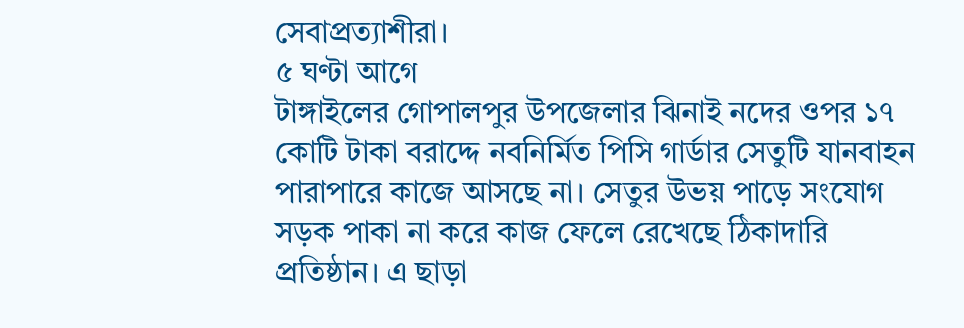সেবাপ্রত্যাশীরা।
৫ ঘণ্টা আগে
টাঙ্গাইলের গোপালপুর উপজেলার ঝিনাই নদের ওপর ১৭ কোটি টাকা বরাদ্দে নবনির্মিত পিসি গার্ডার সেতুটি যানবাহন পারাপারে কাজে আসছে না। সেতুর উভয় পাড়ে সংযোগ সড়ক পাকা না করে কাজ ফেলে রেখেছে ঠিকাদারি প্রতিষ্ঠান। এ ছাড়া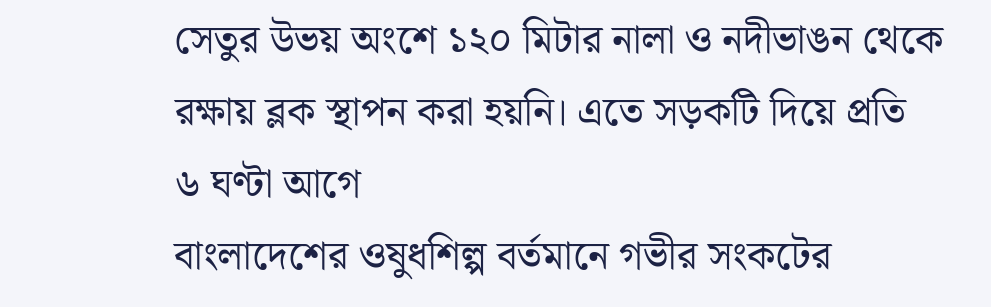সেতুর উভয় অংশে ১২০ মিটার নালা ও নদীভাঙন থেকে রক্ষায় ব্লক স্থাপন করা হয়নি। এতে সড়কটি দিয়ে প্রতি
৬ ঘণ্টা আগে
বাংলাদেশের ওষুধশিল্প বর্তমানে গভীর সংকটের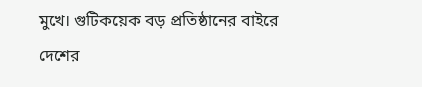মুখে। গুটিকয়েক বড় প্রতিষ্ঠানের বাইরে দেশের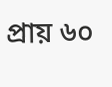প্রায় ৬০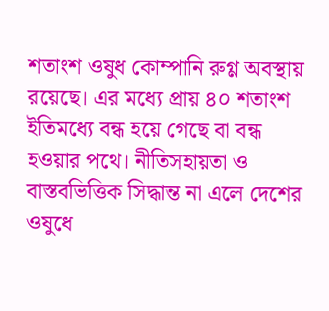শতাংশ ওষুধ কোম্পানি রুগ্ণ অবস্থায় রয়েছে। এর মধ্যে প্রায় ৪০ শতাংশ ইতিমধ্যে বন্ধ হয়ে গেছে বা বন্ধ হওয়ার পথে। নীতিসহায়তা ও বাস্তবভিত্তিক সিদ্ধান্ত না এলে দেশের ওষুধে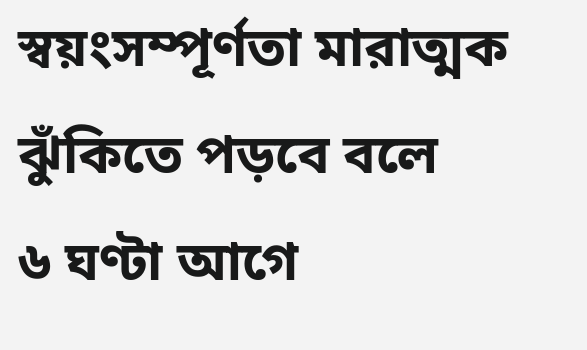স্বয়ংসম্পূর্ণতা মারাত্মক ঝুঁকিতে পড়বে বলে
৬ ঘণ্টা আগে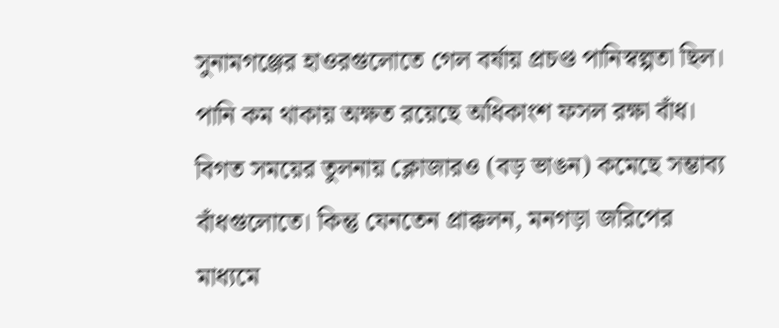সুনামগঞ্জের হাওরগুলোতে গেল বর্ষায় প্রচণ্ড পানিস্বল্পতা ছিল। পানি কম থাকায় অক্ষত রয়েছে অধিকাংশ ফসল রক্ষা বাঁধ। বিগত সময়ের তুলনায় ক্লোজারও (বড় ভাঙন) কমেছে সম্ভাব্য বাঁধগুলোতে। কিন্তু যেনতেন প্রাক্কলন, মনগড়া জরিপের মাধ্যমে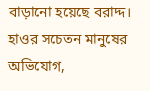বাড়ানো হয়েছে বরাদ্দ। হাওর সচেতন মানুষের অভিযোগ,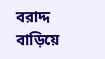বরাদ্দ বাড়িয়ে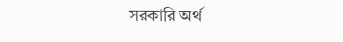সরকারি অর্থ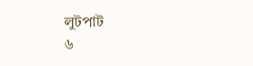লুটপাট
৬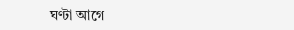ঘণ্টা আগে